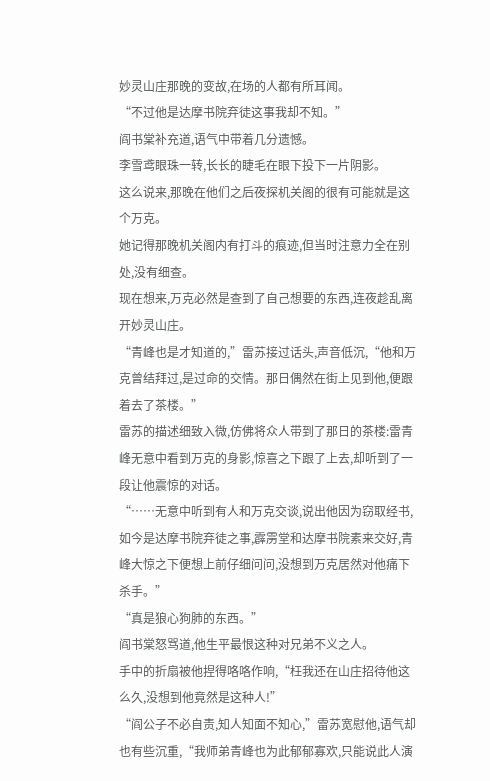妙灵山庄那晚的变故,在场的人都有所耳闻。
“不过他是达摩书院弃徒这事我却不知。”
阎书棠补充道,语气中带着几分遗憾。
李雪鸢眼珠一转,长长的睫毛在眼下投下一片阴影。
这么说来,那晚在他们之后夜探机关阁的很有可能就是这个万克。
她记得那晚机关阁内有打斗的痕迹,但当时注意力全在别处,没有细查。
现在想来,万克必然是查到了自己想要的东西,连夜趁乱离开妙灵山庄。
“青峰也是才知道的,”雷苏接过话头,声音低沉,“他和万克曾结拜过,是过命的交情。那日偶然在街上见到他,便跟着去了茶楼。”
雷苏的描述细致入微,仿佛将众人带到了那日的茶楼:雷青峰无意中看到万克的身影,惊喜之下跟了上去,却听到了一段让他震惊的对话。
“……无意中听到有人和万克交谈,说出他因为窃取经书,如今是达摩书院弃徒之事,霹雳堂和达摩书院素来交好,青峰大惊之下便想上前仔细问问,没想到万克居然对他痛下杀手。”
“真是狼心狗肺的东西。”
阎书棠怒骂道,他生平最恨这种对兄弟不义之人。
手中的折扇被他捏得咯咯作响,“枉我还在山庄招待他这么久,没想到他竟然是这种人!”
“阎公子不必自责,知人知面不知心,”雷苏宽慰他,语气却也有些沉重,“我师弟青峰也为此郁郁寡欢,只能说此人演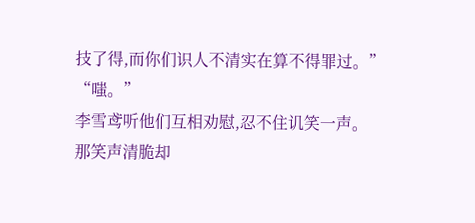技了得,而你们识人不清实在算不得罪过。”
“嗤。”
李雪鸢听他们互相劝慰,忍不住讥笑一声。
那笑声清脆却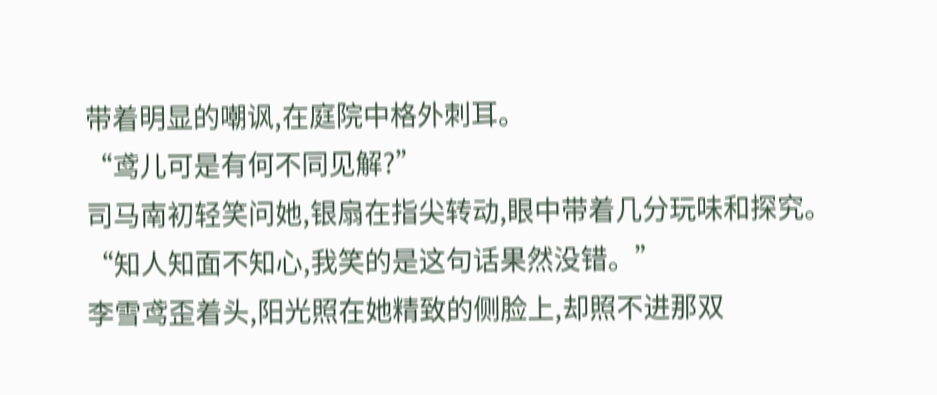带着明显的嘲讽,在庭院中格外刺耳。
“鸢儿可是有何不同见解?”
司马南初轻笑问她,银扇在指尖转动,眼中带着几分玩味和探究。
“知人知面不知心,我笑的是这句话果然没错。”
李雪鸢歪着头,阳光照在她精致的侧脸上,却照不进那双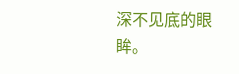深不见底的眼眸。